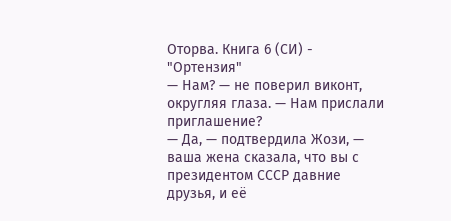Оторва. Книга 6 (СИ) - "Ортензия"
— Нам? — не поверил виконт, округляя глаза. — Нам прислали приглашение?
— Да, — подтвердила Жози, — ваша жена сказала, что вы с президентом СССР давние друзья, и её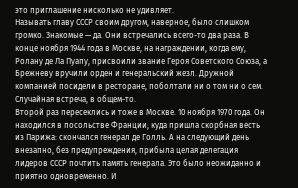это приглашение нисколько не удивляет.
Называть главу СССР своим другом, наверное, было слишком громко. Знакомые — да. Они встречались всего-то два раза. В конце ноября 1944 года в Москве, на награждении, когда ему, Ролану де Ла Пуапу, присвоили звание Героя Советского Союза, а Брежневу вручили орден и генеральский жезл. Дружной компанией посидели в ресторане, поболтали ни о том ни о сем. Случайная встреча, в общем-то.
Второй раз пересеклись и тоже в Москве. 10 ноября 1970 года. Он находился в посольстве Франции, куда пришла скорбная весть из Парижа: скончался генерал де Голль. А на следующий день внезапно, без предупреждения, прибыла целая делегация лидеров СССР почтить память генерала. Это было неожиданно и приятно одновременно. И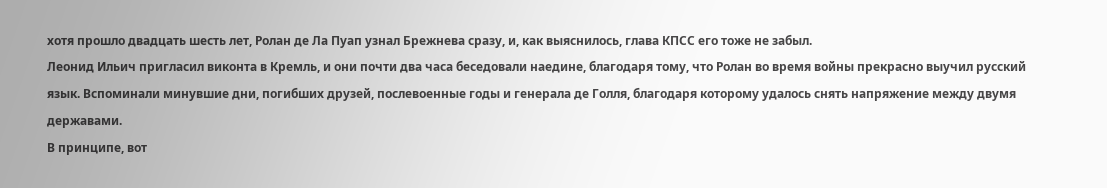хотя прошло двадцать шесть лет, Ролан де Ла Пуап узнал Брежнева сразу, и, как выяснилось, глава КПСС его тоже не забыл.
Леонид Ильич пригласил виконта в Кремль, и они почти два часа беседовали наедине, благодаря тому, что Ролан во время войны прекрасно выучил русский язык. Вспоминали минувшие дни, погибших друзей, послевоенные годы и генерала де Голля, благодаря которому удалось снять напряжение между двумя державами.
В принципе, вот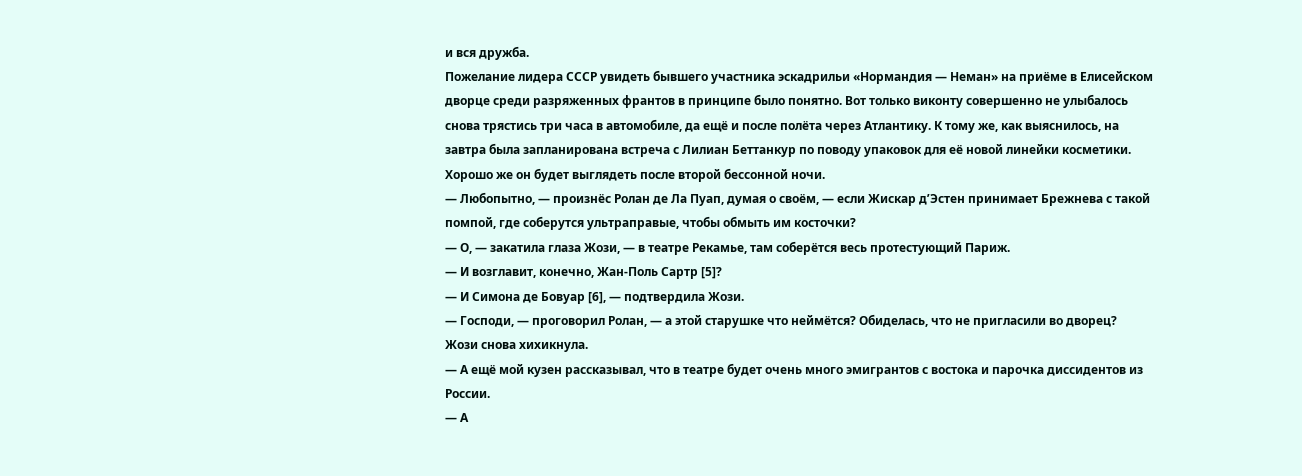и вся дружба.
Пожелание лидера СССР увидеть бывшего участника эскадрильи «Нормандия — Неман» на приёме в Елисейском дворце среди разряженных франтов в принципе было понятно. Вот только виконту совершенно не улыбалось снова трястись три часа в автомобиле, да ещё и после полёта через Атлантику. К тому же, как выяснилось, на завтра была запланирована встреча с Лилиан Беттанкур по поводу упаковок для её новой линейки косметики. Хорошо же он будет выглядеть после второй бессонной ночи.
— Любопытно, — произнёс Ролан де Ла Пуап, думая о своём, — если Жискар д’Эстен принимает Брежнева с такой помпой, где соберутся ультраправые, чтобы обмыть им косточки?
— О, — закатила глаза Жози, — в театре Рекамье, там соберётся весь протестующий Париж.
— И возглавит, конечно, Жан-Поль Сартр [5]?
— И Симона де Бовуар [6], — подтвердила Жози.
— Господи, — проговорил Ролан, — а этой старушке что неймётся? Обиделась, что не пригласили во дворец?
Жози снова хихикнула.
— А ещё мой кузен рассказывал, что в театре будет очень много эмигрантов с востока и парочка диссидентов из России.
— А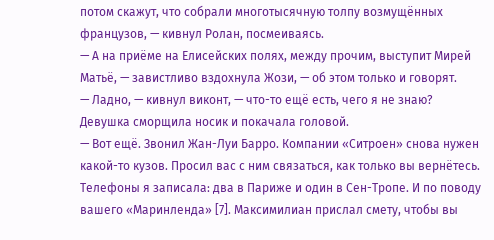потом скажут, что собрали многотысячную толпу возмущённых французов, — кивнул Ролан, посмеиваясь.
— А на приёме на Елисейских полях, между прочим, выступит Мирей Матьё, — завистливо вздохнула Жози, — об этом только и говорят.
— Ладно, — кивнул виконт, — что-то ещё есть, чего я не знаю?
Девушка сморщила носик и покачала головой.
— Вот ещё. Звонил Жан-Луи Барро. Компании «Ситроен» снова нужен какой-то кузов. Просил вас с ним связаться, как только вы вернётесь. Телефоны я записала: два в Париже и один в Сен-Тропе. И по поводу вашего «Маринленда» [7]. Максимилиан прислал смету, чтобы вы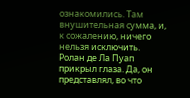ознакомились. Там внушительная сумма, и, к сожалению, ничего нельзя исключить.
Ролан де Ла Пуап прикрыл глаза. Да, он представлял, во что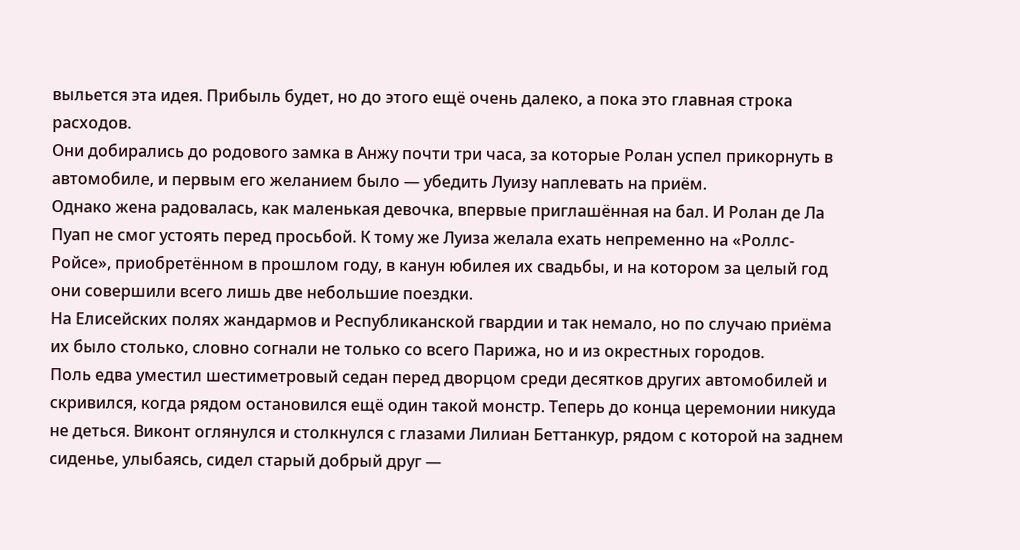выльется эта идея. Прибыль будет, но до этого ещё очень далеко, а пока это главная строка расходов.
Они добирались до родового замка в Анжу почти три часа, за которые Ролан успел прикорнуть в автомобиле, и первым его желанием было — убедить Луизу наплевать на приём.
Однако жена радовалась, как маленькая девочка, впервые приглашённая на бал. И Ролан де Ла Пуап не смог устоять перед просьбой. К тому же Луиза желала ехать непременно на «Роллс-Ройсе», приобретённом в прошлом году, в канун юбилея их свадьбы, и на котором за целый год они совершили всего лишь две небольшие поездки.
На Елисейских полях жандармов и Республиканской гвардии и так немало, но по случаю приёма их было столько, словно согнали не только со всего Парижа, но и из окрестных городов.
Поль едва уместил шестиметровый седан перед дворцом среди десятков других автомобилей и скривился, когда рядом остановился ещё один такой монстр. Теперь до конца церемонии никуда не деться. Виконт оглянулся и столкнулся с глазами Лилиан Беттанкур, рядом с которой на заднем сиденье, улыбаясь, сидел старый добрый друг —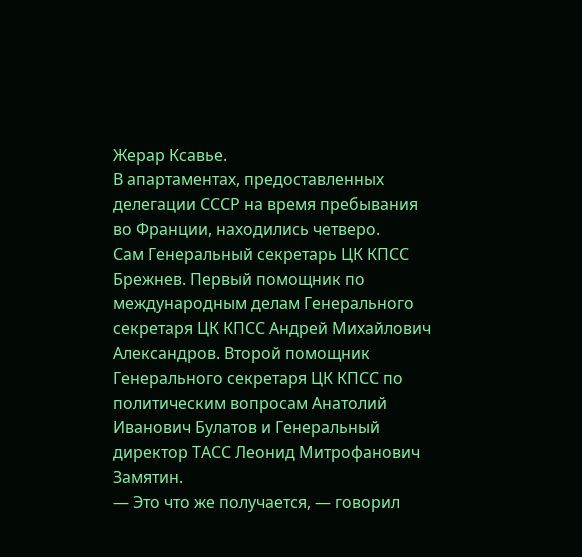Жерар Ксавье.
В апартаментах, предоставленных делегации СССР на время пребывания во Франции, находились четверо.
Сам Генеральный секретарь ЦК КПСС Брежнев. Первый помощник по международным делам Генерального секретаря ЦК КПСС Андрей Михайлович Александров. Второй помощник Генерального секретаря ЦК КПСС по политическим вопросам Анатолий Иванович Булатов и Генеральный директор ТАСС Леонид Митрофанович Замятин.
— Это что же получается, — говорил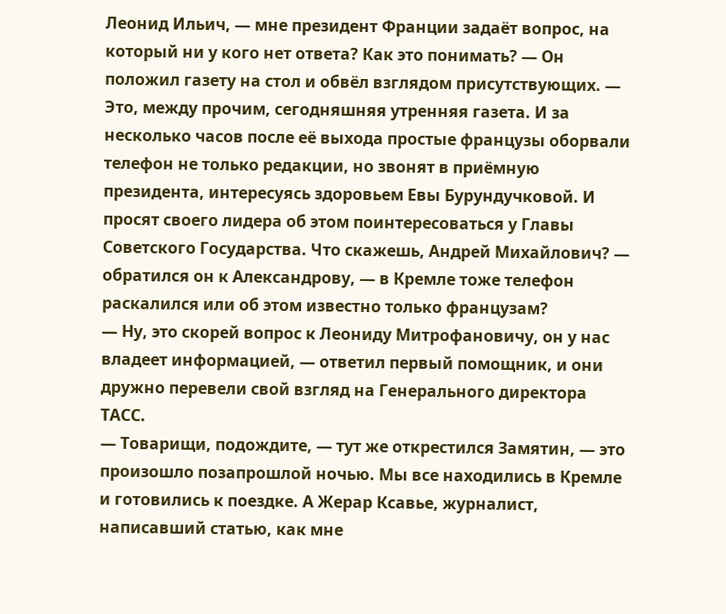Леонид Ильич, — мне президент Франции задаёт вопрос, на который ни у кого нет ответа? Как это понимать? — Он положил газету на стол и обвёл взглядом присутствующих. — Это, между прочим, сегодняшняя утренняя газета. И за несколько часов после её выхода простые французы оборвали телефон не только редакции, но звонят в приёмную президента, интересуясь здоровьем Евы Бурундучковой. И просят своего лидера об этом поинтересоваться у Главы Советского Государства. Что скажешь, Андрей Михайлович? — обратился он к Александрову, — в Кремле тоже телефон раскалился или об этом известно только французам?
— Ну, это скорей вопрос к Леониду Митрофановичу, он у нас владеет информацией, — ответил первый помощник, и они дружно перевели свой взгляд на Генерального директора ТАСС.
— Товарищи, подождите, — тут же открестился Замятин, — это произошло позапрошлой ночью. Мы все находились в Кремле и готовились к поездке. А Жерар Ксавье, журналист, написавший статью, как мне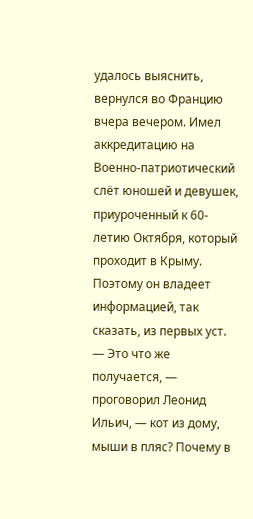удалось выяснить, вернулся во Францию вчера вечером. Имел аккредитацию на Военно-патриотический слёт юношей и девушек, приуроченный к 60-летию Октября, который проходит в Крыму. Поэтому он владеет информацией, так сказать, из первых уст.
— Это что же получается, — проговорил Леонид Ильич, — кот из дому, мыши в пляс? Почему в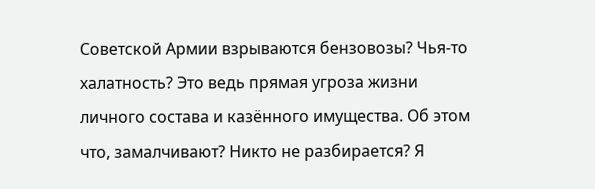Советской Армии взрываются бензовозы? Чья-то халатность? Это ведь прямая угроза жизни личного состава и казённого имущества. Об этом что, замалчивают? Никто не разбирается? Я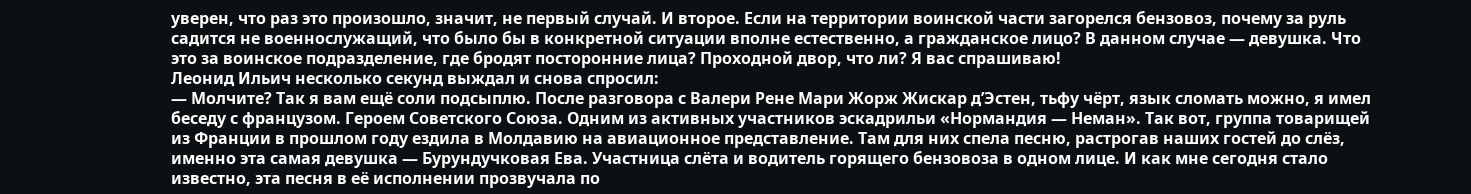уверен, что раз это произошло, значит, не первый случай. И второе. Если на территории воинской части загорелся бензовоз, почему за руль садится не военнослужащий, что было бы в конкретной ситуации вполне естественно, а гражданское лицо? В данном случае — девушка. Что это за воинское подразделение, где бродят посторонние лица? Проходной двор, что ли? Я вас спрашиваю!
Леонид Ильич несколько секунд выждал и снова спросил:
— Молчите? Так я вам ещё соли подсыплю. После разговора с Валери Рене Мари Жорж Жискар д’Эстен, тьфу чёрт, язык сломать можно, я имел беседу с французом. Героем Советского Союза. Одним из активных участников эскадрильи «Нормандия — Неман». Так вот, группа товарищей из Франции в прошлом году ездила в Молдавию на авиационное представление. Там для них спела песню, растрогав наших гостей до слёз, именно эта самая девушка — Бурундучковая Ева. Участница слёта и водитель горящего бензовоза в одном лице. И как мне сегодня стало известно, эта песня в её исполнении прозвучала по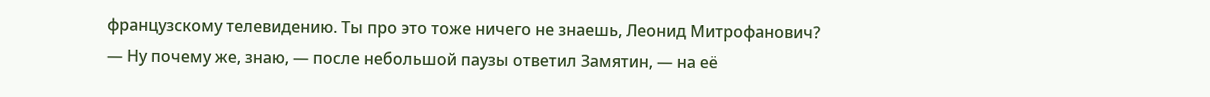французскому телевидению. Ты про это тоже ничего не знаешь, Леонид Митрофанович?
— Ну почему же, знаю, — после небольшой паузы ответил Замятин, — на её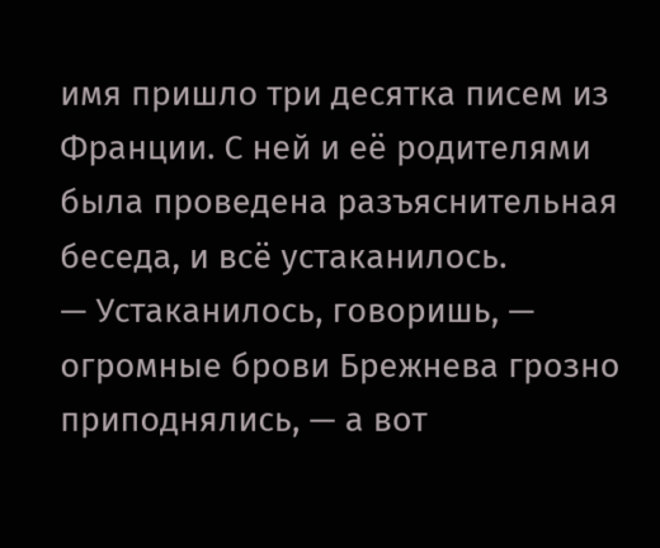имя пришло три десятка писем из Франции. С ней и её родителями была проведена разъяснительная беседа, и всё устаканилось.
— Устаканилось, говоришь, — огромные брови Брежнева грозно приподнялись, — а вот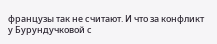французы так не считают. И что за конфликт у Бурундучковой с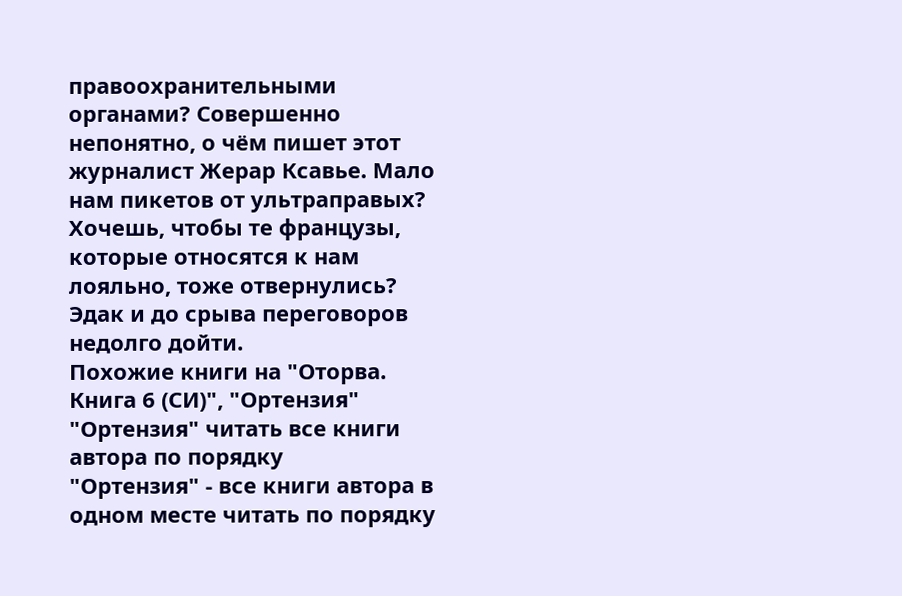правоохранительными органами? Совершенно непонятно, о чём пишет этот журналист Жерар Ксавье. Мало нам пикетов от ультраправых? Хочешь, чтобы те французы, которые относятся к нам лояльно, тоже отвернулись? Эдак и до срыва переговоров недолго дойти.
Похожие книги на "Оторва. Книга 6 (СИ)", "Ортензия"
"Ортензия" читать все книги автора по порядку
"Ортензия" - все книги автора в одном месте читать по порядку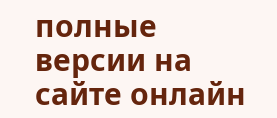полные версии на сайте онлайн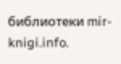библиотеки mir-knigi.info.